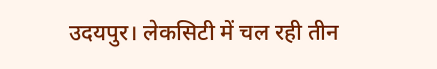उदयपुर। लेकसिटी में चल रही तीन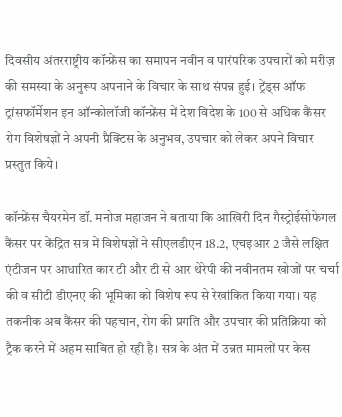दिवसीय अंतरराष्ट्रीय कॉन्फ्रेंस का समापन नवीन व पारंपरिक उपचारों को मरीज़ की समस्या के अनुरूप अपनाने के विचार के साथ संपन्न हुई। ट्रेंड्स ऑफ ट्रांसफॉर्मेशन इन ऑन्कोलॉजी कॉन्फ्रेंस में देश विदेश के 100 से अधिक कैंसर रोग विशेषज्ञों ने अपनी प्रैक्टिस के अनुभव, उपचार को लेकर अपने विचार प्रस्तुत किये।

कॉन्फ्रेंस चैयरमेन डॉ. मनोज महाजन ने बताया कि आखिरी दिन गैस्ट्रोईसोफेगल कैंसर पर केंद्रित सत्र में विशेषज्ञों ने सीएलडीएन 18.2, एचइआर 2 जैसे लक्षित एंटीजन पर आधारित कार टी और टी से आर थेरेपी की नवीनतम खोजों पर चर्चा की व सीटी डीएनए की भूमिका को विशेष रूप से रेखांकित किया गया। यह तकनीक अब कैंसर की पहचान, रोग की प्रगति और उपचार की प्रतिक्रिया को ट्रैक करने में अहम साबित हो रही है। सत्र के अंत में उन्नत मामलों पर केस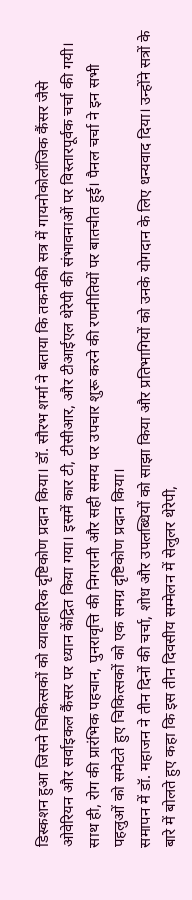डिस्कशन हुआ जिसने चिकित्सकों को व्यावहारिक दृष्टिकोण प्रदान किया। डॉ. सौरभ शर्मा ने बताया कि तकनीकी सत्र में गायनोकोलॉजिक कैंसर जैसे ओवेरियन और सर्वाइकल कैंसर पर ध्यान केंद्रित किया गया। इसमें कार टी, टीसीआर, और टीआईएल थेरेपी की संभावनाओं पर विस्तारपूर्वक चर्चा की गयी। साथ ही, रोग की प्रारंभिक पहचान, पुनरावृत्ति की निगरानी और सही समय पर उपचार शुरू करने की रणनीतियों पर बातचीत हुई। पैनल चर्चा ने इन सभी पहलुओं को समेटते हुए चिकित्सकों को एक समग्र दृष्टिकोण प्रदान किया।
समापन में डॉ. महाजन ने तीन दिनों की चर्चा, शोध और उपलब्धियों को साझा किया और प्रतिभागियों को उनके योगदान के लिए धन्यवाद दिया। उन्होंने सत्रों के बारे में बोलते हुए कहा कि इस तीन दिवसीय सम्मेलन में सेलुलर थेरेपी,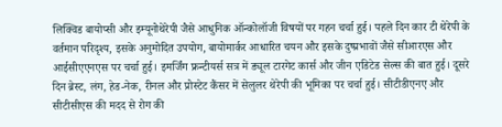लिक्विड बायोप्सी और इम्यूनोथेरेपी जैसे आधुनिक ऑन्कोलॉजी विषयों पर गहन चर्चा हुई। पहले दिन कार टी थेरेपी के वर्तमान परिदृश्य, इसके अनुमोदित उपयोग, बायोमार्कर आधारित चयन और इसके दुष्प्रभावों जैसे सीआरएस और आईसीएएनएस पर चर्चा हुई। इमर्जिंग फ्रन्टीयर्स सत्र में ड्यूल टारगेट कार्स और जीन एडिटेड सेल्स की बात हुई। दूसरे दिन ब्रेस्ट, लंग, हेड-नेक, रीनल और प्रोस्टेट कैंसर में सेलुलर थेरेपी की भूमिका पर चर्चा हुई। सीटीडीएनए और सीटीसीएस की मदद से रोग की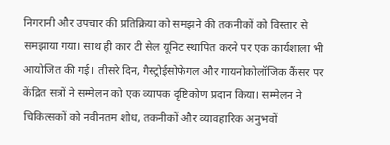निगरानी और उपचार की प्रतिक्रिया को समझने की तकनीकों को विस्तार से समझाया गया। साथ ही कार टी सेल यूनिट स्थापित करने पर एक कार्यशाला भी आयोजित की गई। तीसरे दिन, गैस्ट्रोईसोफेगल और गायनोकोलॉजिक कैंसर पर केंद्रित सत्रों ने सम्मेलन को एक व्यापक दृष्टिकोण प्रदान किया। सम्मेलन ने चिकित्सकों को नवीनतम शोध, तकनीकों और व्यावहारिक अनुभवों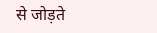से जोड़ते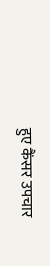हुए कैंसर उपचार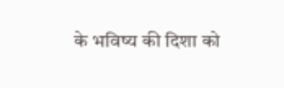के भविष्य की दिशा को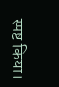स्पष्ट किया।